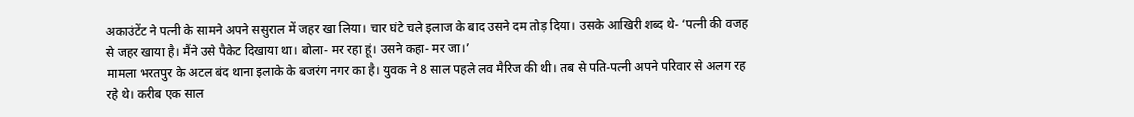अकाउंटेंट ने पत्नी के सामने अपने ससुराल में जहर खा लिया। चार घंटे चले इलाज के बाद उसने दम तोड़ दिया। उसके आखिरी शब्द थे- ‘पत्नी की वजह से जहर खाया है। मैंने उसे पैकेट दिखाया था। बोला- मर रहा हूं। उसने कहा- मर जा।’
मामला भरतपुर के अटल बंद थाना इलाके के बजरंग नगर का है। युवक ने 8 साल पहले लव मैरिज की थी। तब से पति-पत्नी अपने परिवार से अलग रह रहे थे। करीब एक साल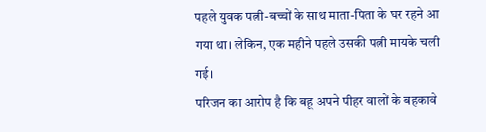पहले युवक पत्नी-बच्चों के साथ माता-पिता के घर रहने आ गया था। लेकिन, एक महीने पहले उसकी पत्नी मायके चली गई।
परिजन का आरोप है कि बहू अपने पीहर वालों के बहकावे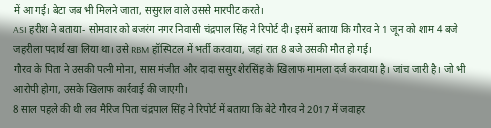में आ गई। बेटा जब भी मिलने जाता, ससुराल वाले उससे मारपीट करते।
ASI हरीश ने बताया- सोमवार को बजरंग नगर निवासी चंद्रपाल सिंह ने रिपोर्ट दी। इसमें बताया कि गौरव ने 1 जून को शाम 4 बजे जहरीला पदार्थ खा लिया था। उसे RBM हॉस्पिटल में भर्ती करवाया, जहां रात 8 बजे उसकी मौत हो गई।
गौरव के पिता ने उसकी पत्नी मोना, सास मंजीत और दादा ससुर शेरसिंह के खिलाफ मामला दर्ज करवाया है। जांच जारी है। जो भी आरोपी होगा, उसके खिलाफ कार्रवाई की जाएगी।
8 साल पहले की थी लव मैरिज पिता चंद्रपाल सिंह ने रिपोर्ट में बताया कि बेटे गौरव ने 2017 में जवाहर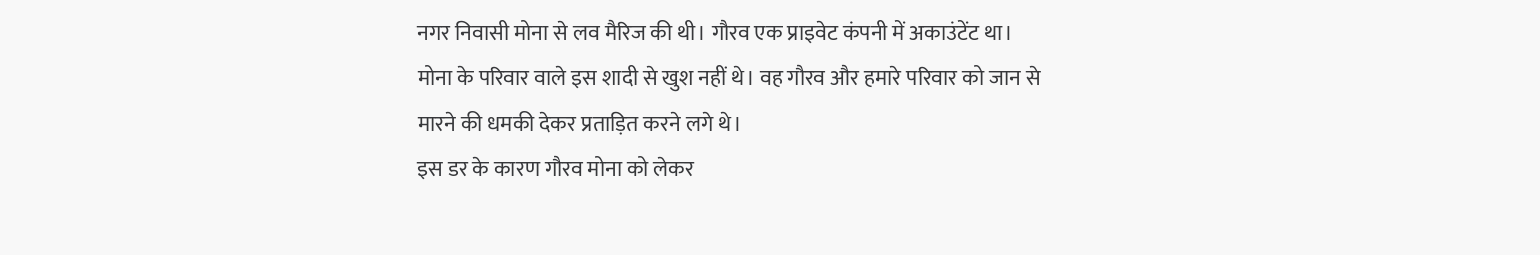नगर निवासी मोना से लव मैरिज की थी। गौरव एक प्राइवेट कंपनी में अकाउंटेंट था। मोना के परिवार वाले इस शादी से खुश नहीं थे। वह गौरव और हमारे परिवार को जान से मारने की धमकी देकर प्रताड़ित करने लगे थे।
इस डर के कारण गौरव मोना को लेकर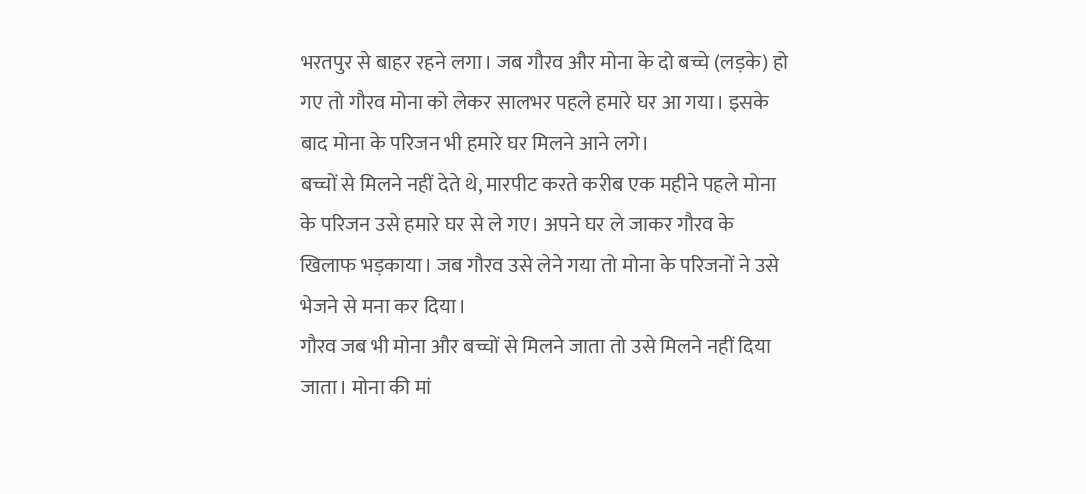भरतपुर से बाहर रहने लगा। जब गौरव और मोना के दो बच्चे (लड़के) हो गए तो गौरव मोना को लेकर सालभर पहले हमारे घर आ गया। इसके बाद मोना के परिजन भी हमारे घर मिलने आने लगे।
बच्चों से मिलने नहीं देते थे, मारपीट करते करीब एक महीने पहले मोना के परिजन उसे हमारे घर से ले गए। अपने घर ले जाकर गौरव के खिलाफ भड़काया। जब गौरव उसे लेने गया तो मोना के परिजनों ने उसे भेजने से मना कर दिया।
गौरव जब भी मोना और बच्चों से मिलने जाता तो उसे मिलने नहीं दिया जाता। मोना की मां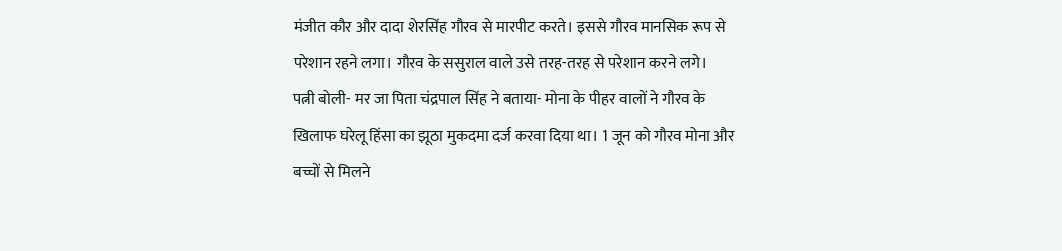मंजीत कौर और दादा शेरसिंह गौरव से मारपीट करते। इससे गौरव मानसिक रूप से परेशान रहने लगा। गौरव के ससुराल वाले उसे तरह-तरह से परेशान करने लगे।
पत्नी बोली- मर जा पिता चंद्रपाल सिंह ने बताया- मोना के पीहर वालों ने गौरव के खिलाफ घरेलू हिंसा का झूठा मुकदमा दर्ज करवा दिया था। 1 जून को गौरव मोना और बच्चों से मिलने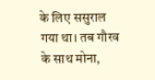के लिए ससुराल गया था। तब गौरव के साथ मोना,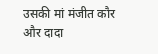उसकी मां मंजीत कौर और दादा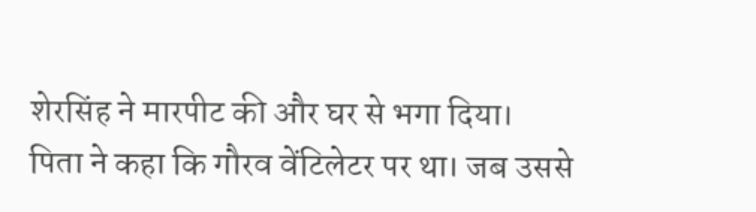शेरसिंह ने मारपीट की और घर से भगा दिया।
पिता ने कहा कि गौरव वेंटिलेटर पर था। जब उससे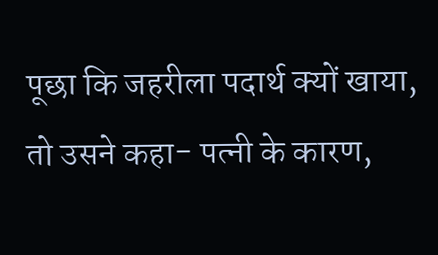पूछा कि जहरीला पदार्थ क्यों खाया, तो उसने कहा- पत्नी के कारण,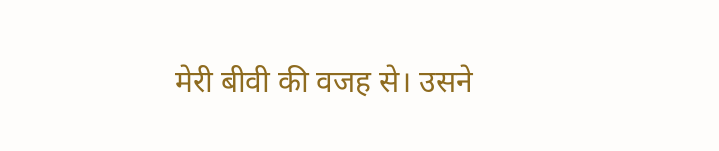मेरी बीवी की वजह से। उसने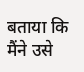बताया कि मैंने उसे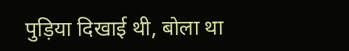पुड़िया दिखाई थी, बोला था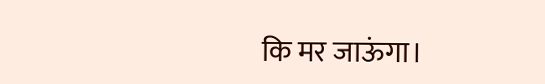कि मर जाऊंगा।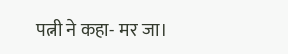पत्नी ने कहा- मर जा।